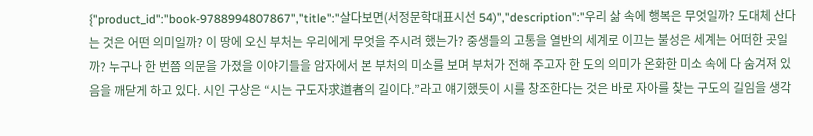{"product_id":"book-9788994807867","title":"살다보면(서정문학대표시선 54)","description":"우리 삶 속에 행복은 무엇일까? 도대체 산다는 것은 어떤 의미일까? 이 땅에 오신 부처는 우리에게 무엇을 주시려 했는가? 중생들의 고통을 열반의 세계로 이끄는 불성은 세계는 어떠한 곳일까? 누구나 한 번쯤 의문을 가졌을 이야기들을 암자에서 본 부처의 미소를 보며 부처가 전해 주고자 한 도의 의미가 온화한 미소 속에 다 숨겨져 있음을 깨닫게 하고 있다. 시인 구상은 “시는 구도자求道者의 길이다.”라고 얘기했듯이 시를 창조한다는 것은 바로 자아를 찾는 구도의 길임을 생각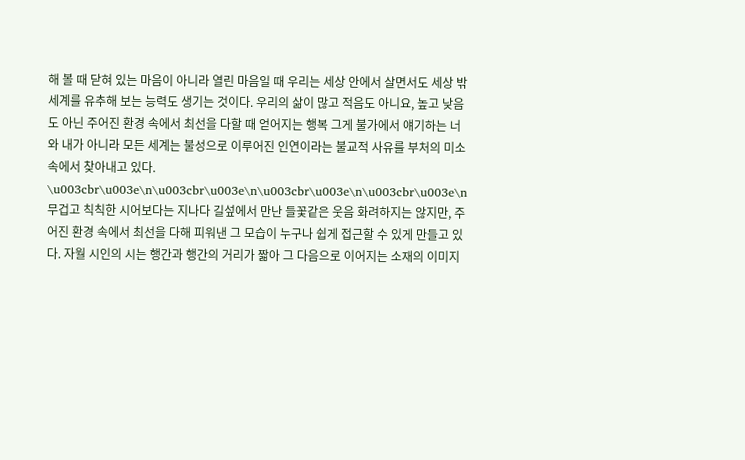해 볼 때 닫혀 있는 마음이 아니라 열린 마음일 때 우리는 세상 안에서 살면서도 세상 밖 세계를 유추해 보는 능력도 생기는 것이다. 우리의 삶이 많고 적음도 아니요, 높고 낮음도 아닌 주어진 환경 속에서 최선을 다할 때 얻어지는 행복 그게 불가에서 얘기하는 너와 내가 아니라 모든 세계는 불성으로 이루어진 인연이라는 불교적 사유를 부처의 미소 속에서 찾아내고 있다.      \u003cbr\u003e\n\u003cbr\u003e\n\u003cbr\u003e\n\u003cbr\u003e\n무겁고 칙칙한 시어보다는 지나다 길섶에서 만난 들꽃같은 웃음 화려하지는 않지만, 주어진 환경 속에서 최선을 다해 피워낸 그 모습이 누구나 쉽게 접근할 수 있게 만들고 있다. 자월 시인의 시는 행간과 행간의 거리가 짧아 그 다음으로 이어지는 소재의 이미지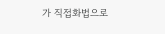가 직접화법으로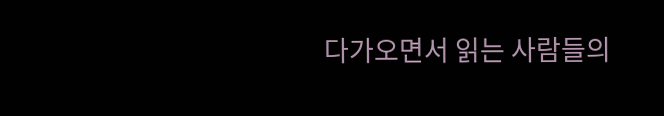다가오면서 읽는 사람들의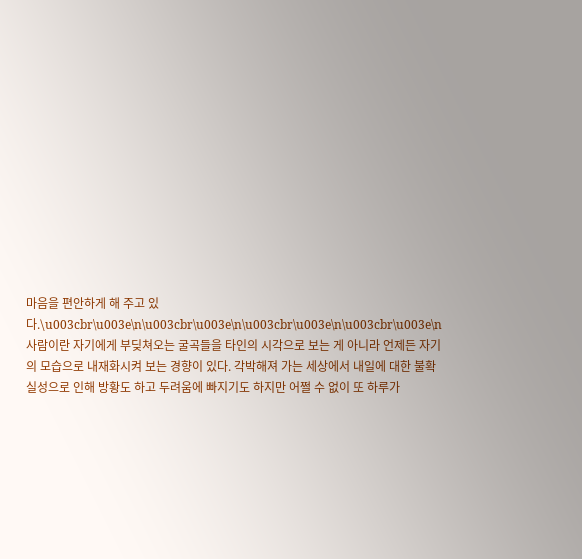마음을 편안하게 해 주고 있다.\u003cbr\u003e\n\u003cbr\u003e\n\u003cbr\u003e\n\u003cbr\u003e\n사람이란 자기에게 부딪쳐오는 굴곡들을 타인의 시각으로 보는 게 아니라 언제든 자기의 모습으로 내재화시켜 보는 경향이 있다. 각박해져 가는 세상에서 내일에 대한 불확실성으로 인해 방황도 하고 두려움에 빠지기도 하지만 어쩔 수 없이 또 하루가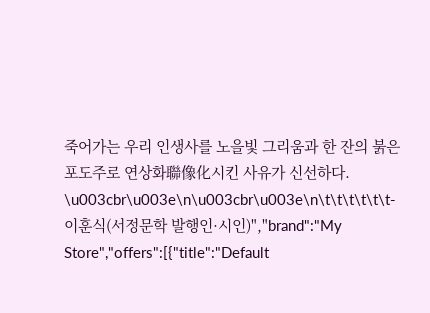죽어가는 우리 인생사를 노을빛 그리움과 한 잔의 붉은 포도주로 연상화聯像化시킨 사유가 신선하다. \u003cbr\u003e\n\u003cbr\u003e\n\t\t\t\t\t\t- 이훈식(서정문학 발행인·시인)","brand":"My Store","offers":[{"title":"Default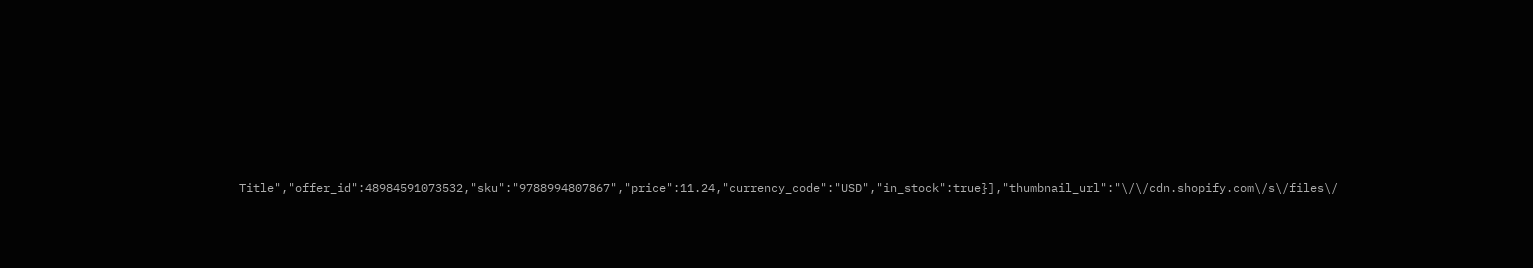Title","offer_id":48984591073532,"sku":"9788994807867","price":11.24,"currency_code":"USD","in_stock":true}],"thumbnail_url":"\/\/cdn.shopify.com\/s\/files\/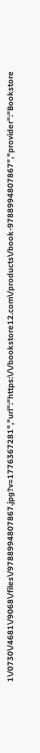1\/0730\/4681\/9068\/files\/9788994807867.jpg?v=1776367281","url":"https:\/\/bookstore12.com\/products\/book-9788994807867","provider":"Bookstore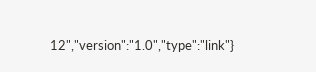12","version":"1.0","type":"link"}